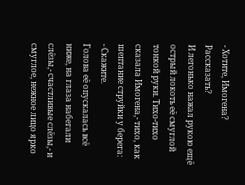- Хотите, Имогена? Рассказать?
И легонько нажал рукою ещё острый локоть её смуглой тонкой руки. Тихо-тихо сказала Имогена,- тихо, как шептание струйки у берега:
- Скажите.
Голова её опускалась всё ниже, на глаза набегали слёзы,- счастливые слёзы,- и смуглое, нежное лицо ярко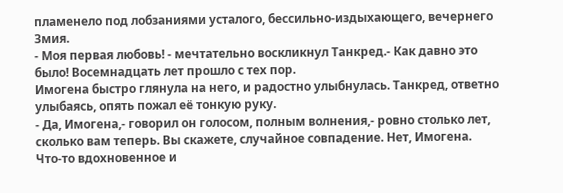пламенело под лобзаниями усталого, бессильно-издыхающего, вечернего Змия.
- Моя первая любовь! - мечтательно воскликнул Танкред.- Как давно это было! Восемнадцать лет прошло с тех пор.
Имогена быстро глянула на него, и радостно улыбнулась. Танкред, ответно улыбаясь, опять пожал её тонкую руку.
- Да, Имогена,- говорил он голосом, полным волнения,- ровно столько лет, сколько вам теперь. Вы скажете, случайное совпадение. Нет, Имогена.
Что-то вдохновенное и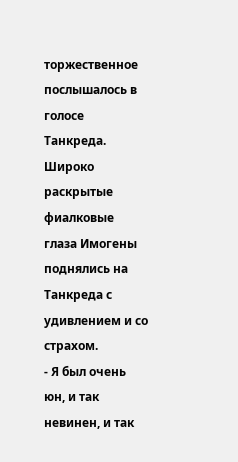торжественное послышалось в голосе Танкреда. Широко раскрытые фиалковые глаза Имогены поднялись на Танкреда с удивлением и со страхом.
- Я был очень юн, и так невинен, и так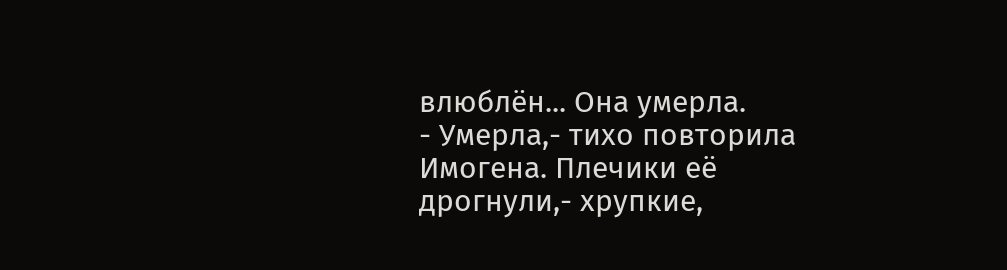влюблён... Она умерла.
- Умерла,- тихо повторила Имогена. Плечики её дрогнули,- хрупкие,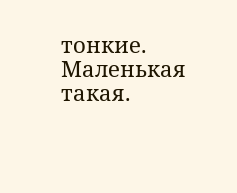тонкие. Маленькая такая.